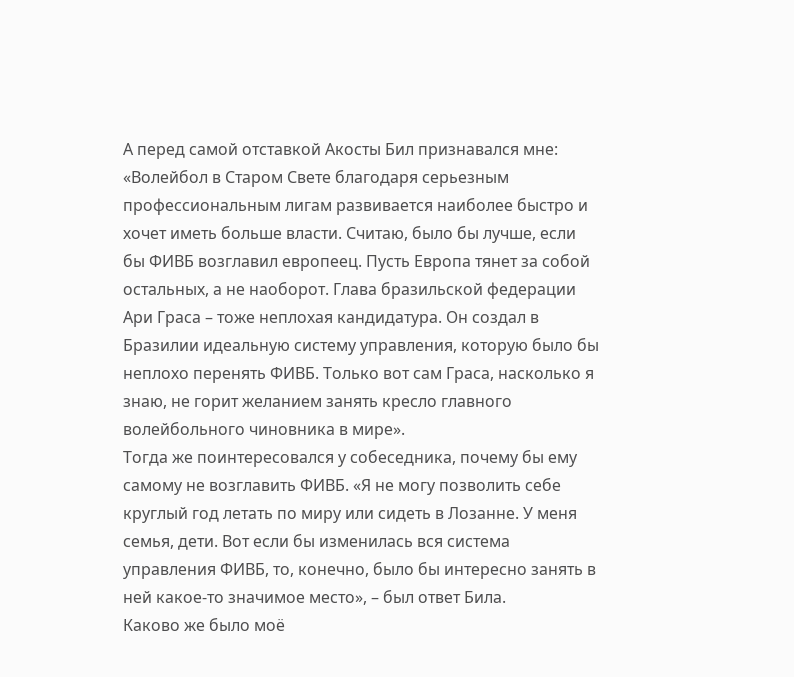А перед самой отставкой Акосты Бил признавался мне: «Волейбол в Старом Свете благодаря серьезным профессиональным лигам развивается наиболее быстро и хочет иметь больше власти. Считаю, было бы лучше, если бы ФИВБ возглавил европеец. Пусть Европа тянет за собой остальных, а не наоборот. Глава бразильской федерации Ари Граса – тоже неплохая кандидатура. Он создал в Бразилии идеальную систему управления, которую было бы неплохо перенять ФИВБ. Только вот сам Граса, насколько я знаю, не горит желанием занять кресло главного волейбольного чиновника в мире».
Тогда же поинтересовался у собеседника, почему бы ему самому не возглавить ФИВБ. «Я не могу позволить себе круглый год летать по миру или сидеть в Лозанне. У меня семья, дети. Вот если бы изменилась вся система управления ФИВБ, то, конечно, было бы интересно занять в ней какое-то значимое место», – был ответ Била.
Каково же было моё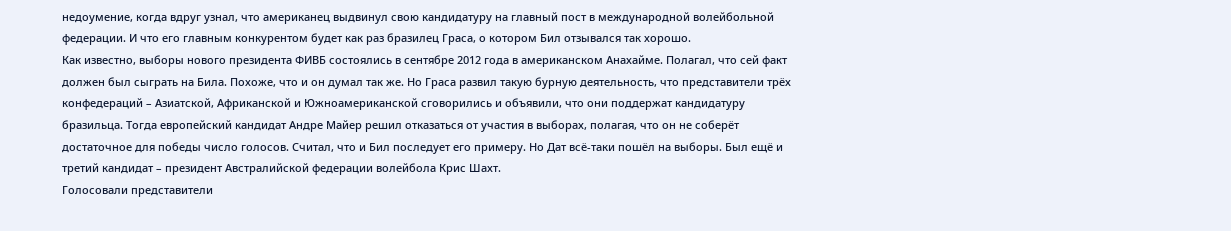недоумение, когда вдруг узнал, что американец выдвинул свою кандидатуру на главный пост в международной волейбольной федерации. И что его главным конкурентом будет как раз бразилец Граса, о котором Бил отзывался так хорошо.
Как известно, выборы нового президента ФИВБ состоялись в сентябре 2012 года в американском Анахайме. Полагал, что сей факт должен был сыграть на Била. Похоже, что и он думал так же. Но Граса развил такую бурную деятельность, что представители трёх конфедераций – Азиатской, Африканской и Южноамериканской сговорились и объявили, что они поддержат кандидатуру бразильца. Тогда европейский кандидат Андре Майер решил отказаться от участия в выборах, полагая, что он не соберёт достаточное для победы число голосов. Считал, что и Бил последует его примеру. Но Дат всё-таки пошёл на выборы. Был ещё и третий кандидат – президент Австралийской федерации волейбола Крис Шахт.
Голосовали представители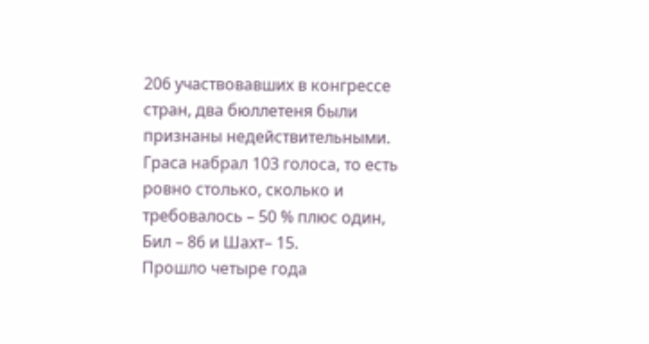206 участвовавших в конгрессе стран, два бюллетеня были признаны недействительными. Граса набрал 103 голоса, то есть ровно столько, сколько и требовалось – 50 % плюс один, Бил – 86 и Шахт– 15.
Прошло четыре года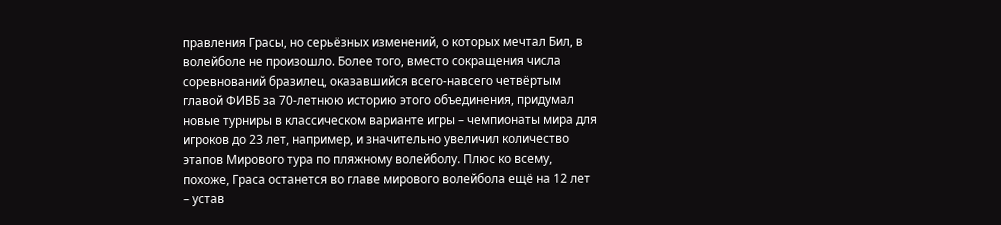правления Грасы, но серьёзных изменений, о которых мечтал Бил, в волейболе не произошло. Более того, вместо сокращения числа соревнований бразилец, оказавшийся всего-навсего четвёртым главой ФИВБ за 70-летнюю историю этого объединения, придумал новые турниры в классическом варианте игры – чемпионаты мира для игроков до 23 лет, например, и значительно увеличил количество этапов Мирового тура по пляжному волейболу. Плюс ко всему, похоже, Граса останется во главе мирового волейбола ещё на 12 лет – устав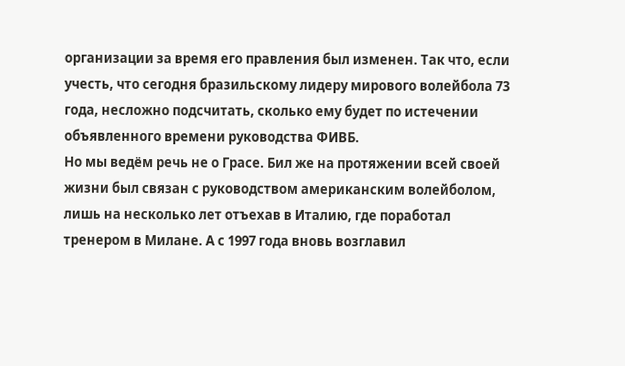организации за время его правления был изменен. Так что, если учесть, что сегодня бразильскому лидеру мирового волейбола 73 года, несложно подсчитать, сколько ему будет по истечении объявленного времени руководства ФИВБ.
Но мы ведём речь не о Грасе. Бил же на протяжении всей своей жизни был связан с руководством американским волейболом, лишь на несколько лет отъехав в Италию, где поработал тренером в Милане. А с 1997 года вновь возглавил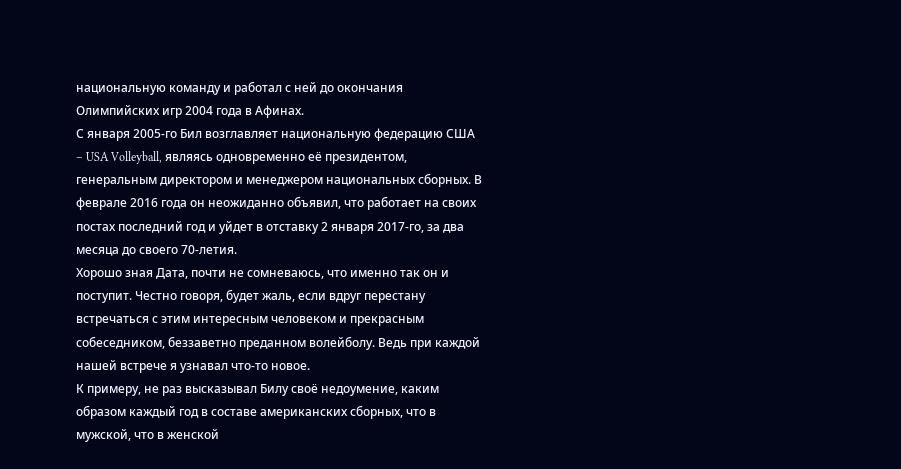национальную команду и работал с ней до окончания Олимпийских игр 2004 года в Афинах.
С января 2005-го Бил возглавляет национальную федерацию США – USA Volleyball, являясь одновременно её президентом, генеральным директором и менеджером национальных сборных. В феврале 2016 года он неожиданно объявил, что работает на своих постах последний год и уйдет в отставку 2 января 2017-го, за два месяца до своего 70-летия.
Хорошо зная Дата, почти не сомневаюсь, что именно так он и поступит. Честно говоря, будет жаль, если вдруг перестану встречаться с этим интересным человеком и прекрасным собеседником, беззаветно преданном волейболу. Ведь при каждой нашей встрече я узнавал что-то новое.
К примеру, не раз высказывал Билу своё недоумение, каким образом каждый год в составе американских сборных, что в мужской, что в женской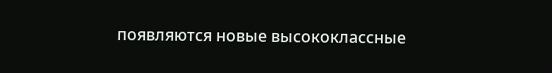появляются новые высококлассные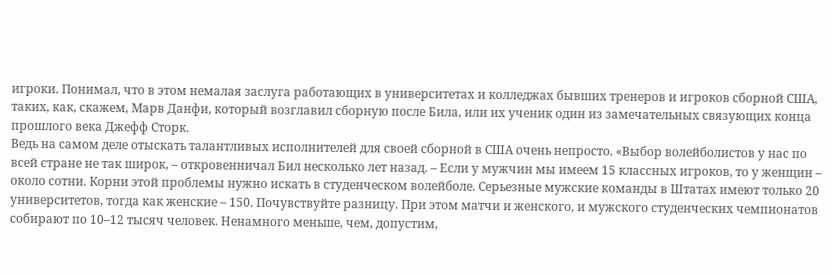игроки. Понимал, что в этом немалая заслуга работающих в университетах и колледжах бывших тренеров и игроков сборной США, таких, как, скажем, Марв Данфи, который возглавил сборную после Била, или их ученик один из замечательных связующих конца прошлого века Джефф Сторк.
Ведь на самом деле отыскать талантливых исполнителей для своей сборной в США очень непросто. «Выбор волейболистов у нас по всей стране не так широк, – откровенничал Бил несколько лет назад. – Если у мужчин мы имеем 15 классных игроков, то у женщин – около сотни. Корни этой проблемы нужно искать в студенческом волейболе. Серьезные мужские команды в Штатах имеют только 20 университетов, тогда как женские – 150. Почувствуйте разницу. При этом матчи и женского, и мужского студенческих чемпионатов собирают по 10–12 тысяч человек. Ненамного меньше, чем, допустим,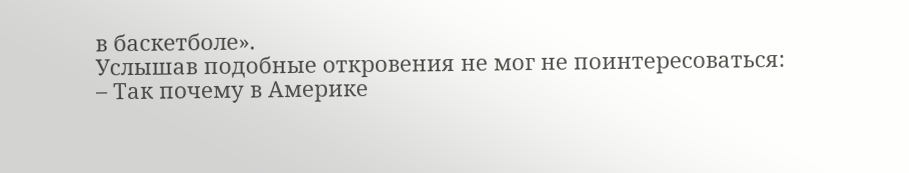в баскетболе».
Услышав подобные откровения не мог не поинтересоваться:
– Так почему в Америке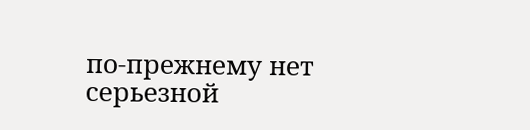по-прежнему нет серьезной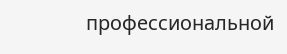профессиональной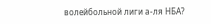волейбольной лиги а-ля НБА?